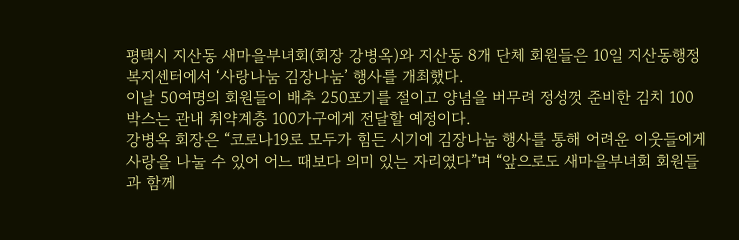평택시 지산동 새마을부녀회(회장 강병옥)와 지산동 8개 단체 회원들은 10일 지산동행정복지센터에서 ‘사랑나눔 김장나눔’ 행사를 개최했다.
이날 50여명의 회원들이 배추 250포기를 절이고 양념을 버무려 정성껏 준비한 김치 100박스는 관내 취약계층 100가구에게 전달할 예정이다.
강병옥 회장은 “코로나19로 모두가 힘든 시기에 김장나눔 행사를 통해 어려운 이웃들에게 사랑을 나눌 수 있어 어느 때보다 의미 있는 자리였다”며 “앞으로도 새마을부녀회 회원들과 함께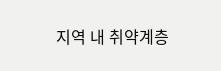지역 내 취약계층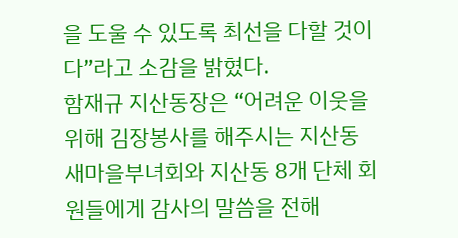을 도울 수 있도록 최선을 다할 것이다”라고 소감을 밝혔다.
함재규 지산동장은 “어려운 이웃을 위해 김장봉사를 해주시는 지산동 새마을부녀회와 지산동 8개 단체 회원들에게 감사의 말씀을 전해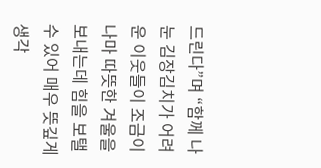드린다”며 “함께 나눈 김장김치가 어려운 이웃들이 조금이나마 따뜻한 겨울을 보내는데 힘을 보탤 수 있어 매우 뜻깊게 생각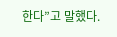한다”고 말했다.